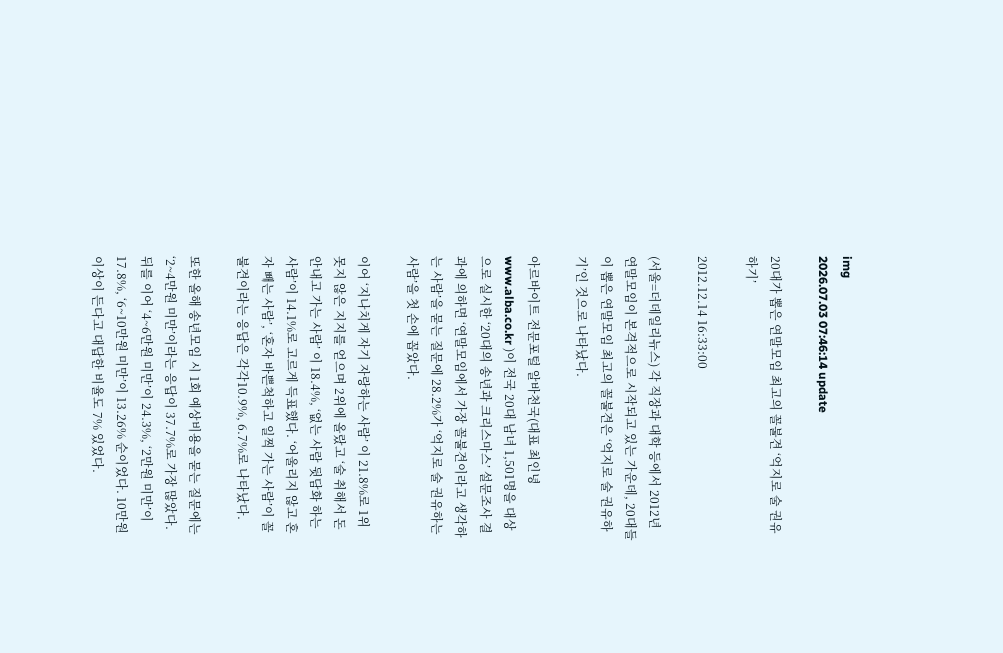img
2026.07.03 07:46:14 update

20대가 뽑은 연말모임 최고의 꼴불견 ‘억지로 술 권유하기’

2012.12.14 16:33:00

(서울=더데일리뉴스) 각 직장과 대학 등에서 2012년 연말모임이 본격적으로 시작되고 있는 가운데, 20대들이 뽑은 연말모임 최고의 꼴불견은 ‘억지로 술 권유하기’인 것으로 나타났다.

아르바이트 전문포털 알바천국(대표 최인녕 www.alba.co.kr )이 전국 20대 남녀 1,501명을 대상으로 실시한 ‘20대의 송년과 크리스마스’ 설문조사 결과에 의하면 ‘연말모임에서 가장 꼴불견이라고 생각하는 사람’을 묻는 질문에 28.2%가 ‘억지로 술 권유하는 사람’을 첫 손에 꼽았다.

이어 ‘지나치게 자기 자랑하는 사람’ 이 21.8%로 1위 못지 않은 지지를 얻으며 2위에 올랐고 ‘술 취해서 돈 안내고 가는 사람’ 이 18.4%, ‘없는 사람 뒷담화 하는 사람’이 14.1%로 고르게 득표했다. ‘어울리지 않고 혼자 빼는 사람’, ‘혼자 바쁜척하고 일찍 가는 사람’이 꼴불견이라는 응답은 각각10.9%, 6.7%로 나타났다.

또한 올해 송년모임 시 1회 예상비용을 묻는 질문에는 ‘2~4만원 미만’이라는 응답이 37.7%로 가장 많았다. 뒤를 이어 ‘4~6만원 미만’이 24.3%, ‘2만원 미만’이 17.8%, ‘6~10만원 미만’이 13.26% 순이었다. 10만원 이상이 든다고 대답한 비율도 7% 있었다.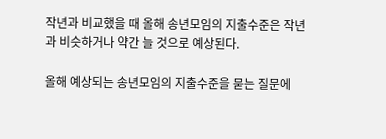작년과 비교했을 때 올해 송년모임의 지출수준은 작년과 비슷하거나 약간 늘 것으로 예상된다.

올해 예상되는 송년모임의 지출수준을 묻는 질문에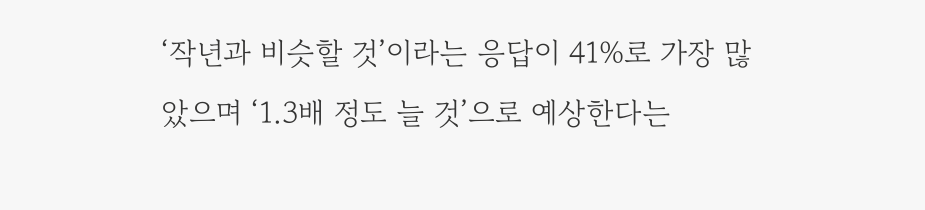‘작년과 비슷할 것’이라는 응답이 41%로 가장 많았으며 ‘1.3배 정도 늘 것’으로 예상한다는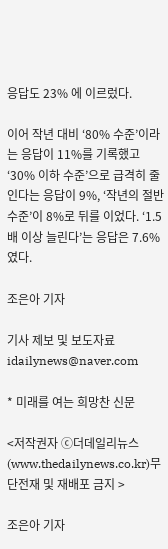응답도 23% 에 이르렀다.

이어 작년 대비 ‘80% 수준’이라는 응답이 11%를 기록했고 ‘30% 이하 수준’으로 급격히 줄인다는 응답이 9%, ‘작년의 절반 수준’이 8%로 뒤를 이었다. ‘1.5배 이상 늘린다’는 응답은 7.6%였다.

조은아 기자

기사 제보 및 보도자료 idailynews@naver.com

* 미래를 여는 희망찬 신문

<저작권자 ⓒ더데일리뉴스 (www.thedailynews.co.kr)무단전재 및 재배포 금지 >

조은아 기자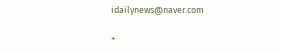idailynews@naver.com

+